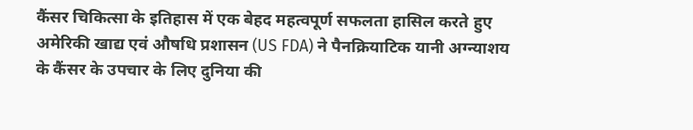कैंसर चिकित्सा के इतिहास में एक बेहद महत्वपूर्ण सफलता हासिल करते हुए अमेरिकी खाद्य एवं औषधि प्रशासन (US FDA) ने पैनक्रियाटिक यानी अग्न्याशय के कैंसर के उपचार के लिए दुनिया की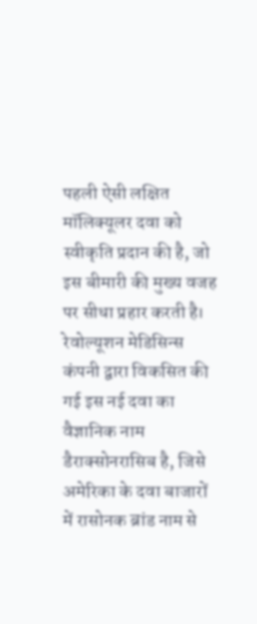पहली ऐसी लक्षित मॉलिक्यूलर दवा को स्वीकृति प्रदान की है, जो इस बीमारी की मुख्य वजह पर सीधा प्रहार करती है। रेवोल्यूशन मेडिसिन्स कंपनी द्वारा विकसित की गई इस नई दवा का वैज्ञानिक नाम डैराक्सोनरासिब है, जिसे अमेरिका के दवा बाजारों में रासोनक ब्रांड नाम से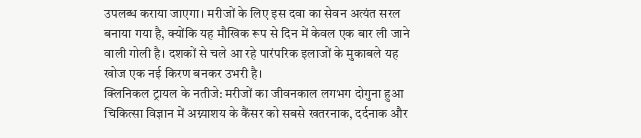उपलब्ध कराया जाएगा। मरीजों के लिए इस दवा का सेवन अत्यंत सरल बनाया गया है, क्योंकि यह मौखिक रूप से दिन में केवल एक बार ली जाने वाली गोली है। दशकों से चले आ रहे पारंपरिक इलाजों के मुकाबले यह खोज एक नई किरण बनकर उभरी है।
क्लिनिकल ट्रायल के नतीजे: मरीजों का जीवनकाल लगभग दोगुना हुआ
चिकित्सा विज्ञान में अग्न्याशय के कैंसर को सबसे खतरनाक, दर्दनाक और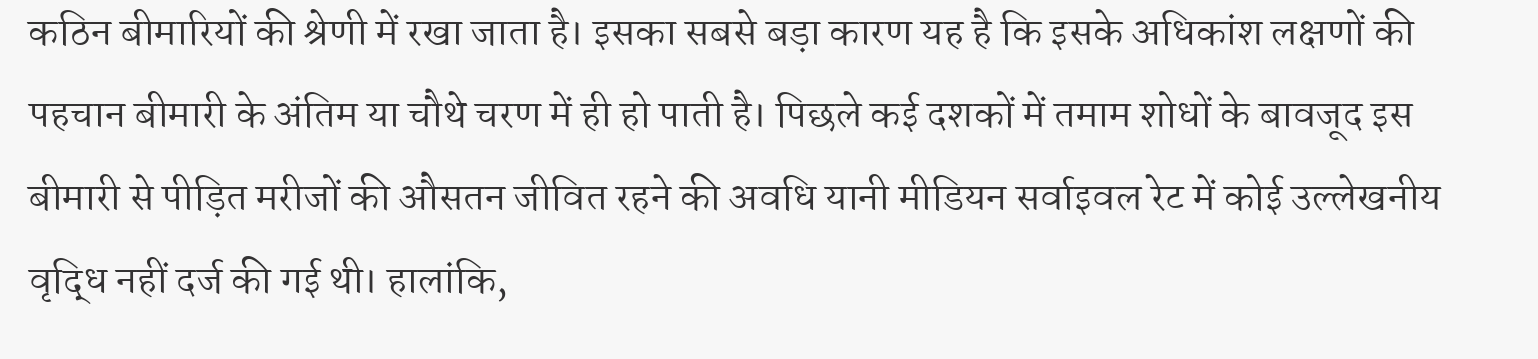कठिन बीमारियों की श्रेणी में रखा जाता है। इसका सबसे बड़ा कारण यह है कि इसके अधिकांश लक्षणों की पहचान बीमारी के अंतिम या चौथे चरण में ही हो पाती है। पिछले कई दशकों में तमाम शोधों के बावजूद इस बीमारी से पीड़ित मरीजों की औसतन जीवित रहने की अवधि यानी मीडियन सर्वाइवल रेट में कोई उल्लेखनीय वृद्धि नहीं दर्ज की गई थी। हालांकि,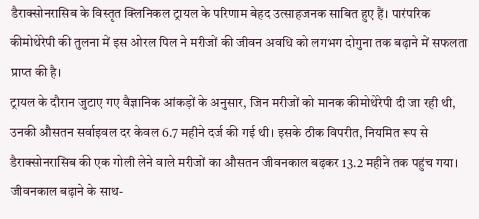डैराक्सोनरासिब के विस्तृत क्लिनिकल ट्रायल के परिणाम बेहद उत्साहजनक साबित हुए हैं। पारंपरिक कीमोथेरेपी की तुलना में इस ओरल पिल ने मरीजों की जीवन अवधि को लगभग दोगुना तक बढ़ाने में सफलता प्राप्त की है।
ट्रायल के दौरान जुटाए गए वैज्ञानिक आंकड़ों के अनुसार, जिन मरीजों को मानक कीमोथेरेपी दी जा रही थी, उनकी औसतन सर्वाइवल दर केवल 6.7 महीने दर्ज की गई थी। इसके ठीक विपरीत, नियमित रूप से डैराक्सोनरासिब की एक गोली लेने वाले मरीजों का औसतन जीवनकाल बढ़कर 13.2 महीने तक पहुंच गया। जीवनकाल बढ़ाने के साथ-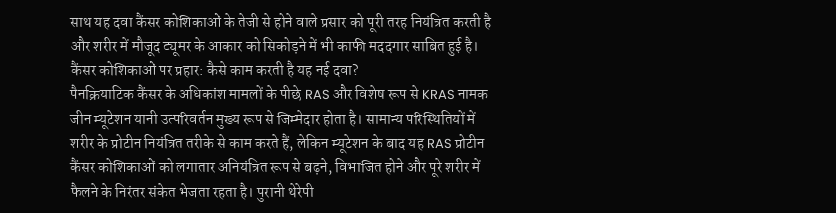साथ यह दवा कैंसर कोशिकाओं के तेजी से होने वाले प्रसार को पूरी तरह नियंत्रित करती है और शरीर में मौजूद ट्यूमर के आकार को सिकोड़ने में भी काफी मददगार साबित हुई है।
कैंसर कोशिकाओं पर प्रहार: कैसे काम करती है यह नई दवा?
पैनक्रियाटिक कैंसर के अधिकांश मामलों के पीछे RAS और विशेष रूप से KRAS नामक जीन म्यूटेशन यानी उत्परिवर्तन मुख्य रूप से जिम्मेदार होता है। सामान्य परिस्थितियों में शरीर के प्रोटीन नियंत्रित तरीके से काम करते हैं, लेकिन म्यूटेशन के बाद यह RAS प्रोटीन कैंसर कोशिकाओं को लगातार अनियंत्रित रूप से बढ़ने, विभाजित होने और पूरे शरीर में फैलने के निरंतर संकेत भेजता रहता है। पुरानी थेरेपी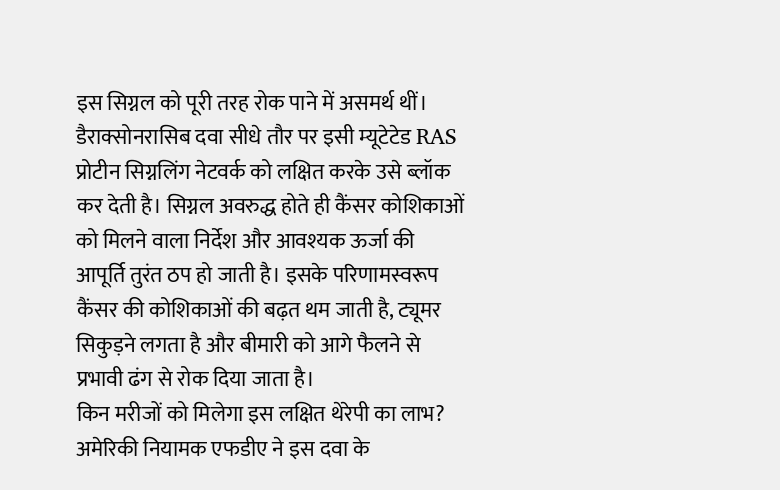इस सिग्नल को पूरी तरह रोक पाने में असमर्थ थीं।
डैराक्सोनरासिब दवा सीधे तौर पर इसी म्यूटेटेड RAS प्रोटीन सिग्नलिंग नेटवर्क को लक्षित करके उसे ब्लॉक कर देती है। सिग्नल अवरुद्ध होते ही कैंसर कोशिकाओं को मिलने वाला निर्देश और आवश्यक ऊर्जा की आपूर्ति तुरंत ठप हो जाती है। इसके परिणामस्वरूप कैंसर की कोशिकाओं की बढ़त थम जाती है, ट्यूमर सिकुड़ने लगता है और बीमारी को आगे फैलने से प्रभावी ढंग से रोक दिया जाता है।
किन मरीजों को मिलेगा इस लक्षित थेरेपी का लाभ?
अमेरिकी नियामक एफडीए ने इस दवा के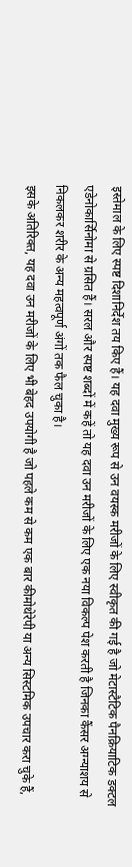इस्तेमाल के लिए स्पष्ट दिशानिर्देश तय किए हैं। यह दवा मुख्य रूप से उन वयस्क मरीजों के लिए स्वीकृत की गई है जो मेटास्टैटिक पैनक्रियाटिक डक्टल एडेनोकार्सिनोमा से ग्रसित हैं। सरल और स्पष्ट शब्दों में कहें तो यह दवा उन मरीजों के लिए एक नया विकल्प पेश करती है जिनका कैंसर अग्न्याशय से निकलकर शरीर के अन्य महत्वपूर्ण अंगों तक फैल चुका है।
इसके अतिरिक्त, यह दवा उन मरीजों के लिए भी बेहद उपयोगी है जो पहले कम से कम एक बार कीमोथेरेपी या अन्य सिस्टमिक उपचार करा चुके हैं,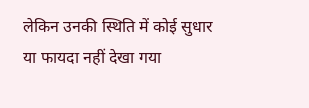लेकिन उनकी स्थिति में कोई सुधार या फायदा नहीं देखा गया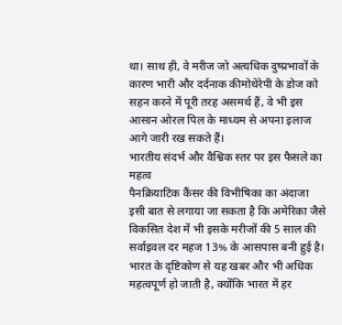था। साथ ही, वे मरीज जो अत्यधिक दुष्प्रभावों के कारण भारी और दर्दनाक कीमोथेरेपी के डोज को सहन करने में पूरी तरह असमर्थ हैं, वे भी इस आसान ओरल पिल के माध्यम से अपना इलाज आगे जारी रख सकते हैं।
भारतीय संदर्भ और वैश्विक स्तर पर इस फैसले का महत्व
पैनक्रियाटिक कैंसर की विभीषिका का अंदाजा इसी बात से लगाया जा सकता है कि अमेरिका जैसे विकसित देश में भी इसके मरीजों की 5 साल की सर्वाइवल दर महज 13% के आसपास बनी हुई है। भारत के दृष्टिकोण से यह खबर और भी अधिक महत्वपूर्ण हो जाती है, क्योंकि भारत में हर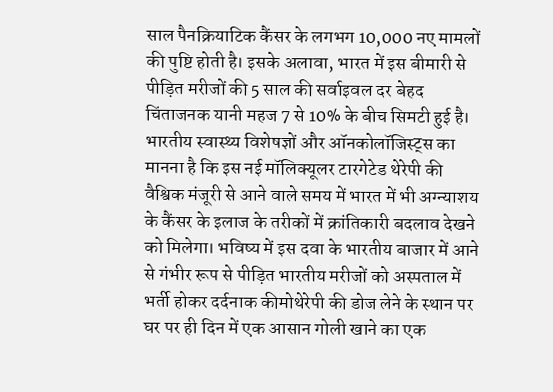साल पैनक्रियाटिक कैंसर के लगभग 10,000 नए मामलों की पुष्टि होती है। इसके अलावा, भारत में इस बीमारी से पीड़ित मरीजों की 5 साल की सर्वाइवल दर बेहद चिंताजनक यानी महज 7 से 10% के बीच सिमटी हुई है।
भारतीय स्वास्थ्य विशेषज्ञों और ऑनकोलॉजिस्ट्स का मानना है कि इस नई मॉलिक्यूलर टारगेटेड थेरेपी की वैश्विक मंजूरी से आने वाले समय में भारत में भी अग्न्याशय के कैंसर के इलाज के तरीकों में क्रांतिकारी बदलाव देखने को मिलेगा। भविष्य में इस दवा के भारतीय बाजार में आने से गंभीर रूप से पीड़ित भारतीय मरीजों को अस्पताल में भर्ती होकर दर्दनाक कीमोथेरेपी की डोज लेने के स्थान पर घर पर ही दिन में एक आसान गोली खाने का एक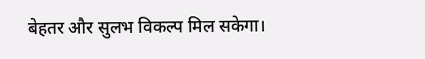बेहतर और सुलभ विकल्प मिल सकेगा।